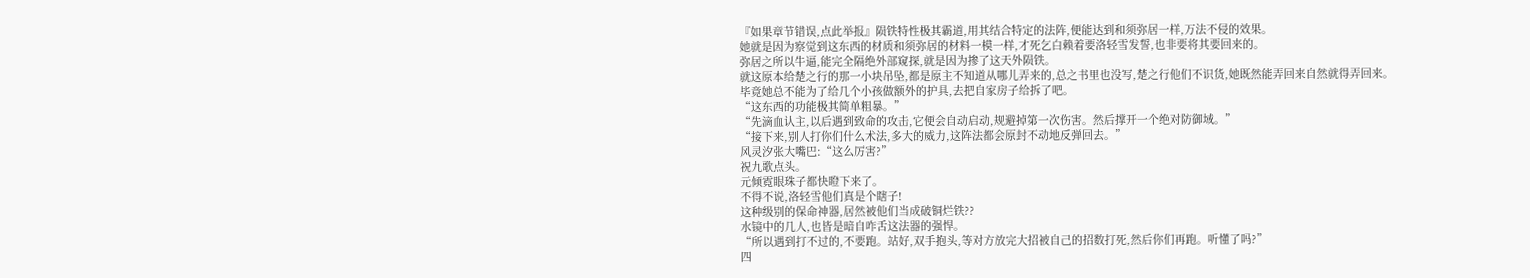『如果章节错误,点此举报』陨铁特性极其霸道,用其结合特定的法阵,便能达到和须弥居一样,万法不侵的效果。
她就是因为察觉到这东西的材质和须弥居的材料一模一样,才死乞白赖着要洛轻雪发誓,也非要将其要回来的。
弥居之所以牛逼,能完全隔绝外部窥探,就是因为掺了这天外陨铁。
就这原本给楚之行的那一小块吊坠,都是原主不知道从哪儿弄来的,总之书里也没写,楚之行他们不识货,她既然能弄回来自然就得弄回来。
毕竟她总不能为了给几个小孩做额外的护具,去把自家房子给拆了吧。
“这东西的功能极其简单粗暴。”
“先滴血认主,以后遇到致命的攻击,它便会自动启动,规避掉第一次伤害。然后撑开一个绝对防御域。”
“接下来,别人打你们什么术法,多大的威力,这阵法都会原封不动地反弹回去。”
风灵汐张大嘴巴:“这么厉害?”
祝九歌点头。
元倾霓眼珠子都快瞪下来了。
不得不说,洛轻雪他们真是个瞎子!
这种级别的保命神器,居然被他们当成破铜烂铁??
水镜中的几人,也皆是暗自咋舌这法器的强悍。
“所以遇到打不过的,不要跑。站好,双手抱头,等对方放完大招被自己的招数打死,然后你们再跑。听懂了吗?”
四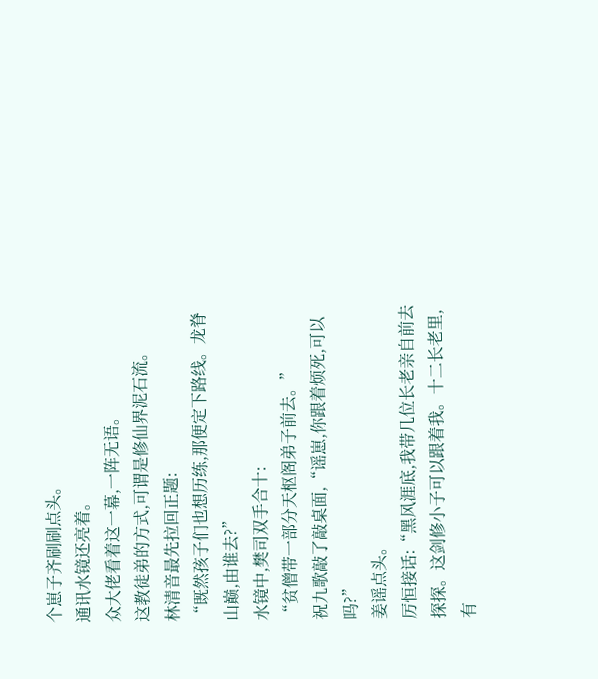个崽子齐刷刷点头。
通讯水镜还亮着。
众大佬看着这一幕,一阵无语。
这教徒弟的方式,可谓是修仙界泥石流。
林清音最先拉回正题:
“既然孩子们也想历练,那便定下路线。龙脊山巅,由谁去?”
水镜中,樊司双手合十:
“贫僧带一部分天枢阁弟子前去。”
祝九歌敲了敲桌面,“谣崽,你跟着烦死,可以吗?”
姜谣点头。
厉恒接话:“黑风涯底,我带几位长老亲自前去探探。这剑修小子可以跟着我。十二长老里,有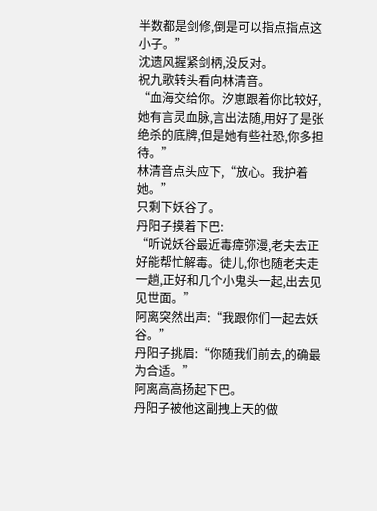半数都是剑修,倒是可以指点指点这小子。”
沈遗风握紧剑柄,没反对。
祝九歌转头看向林清音。
“血海交给你。汐崽跟着你比较好,她有言灵血脉,言出法随,用好了是张绝杀的底牌,但是她有些社恐,你多担待。”
林清音点头应下,“放心。我护着她。”
只剩下妖谷了。
丹阳子摸着下巴:
“听说妖谷最近毒瘴弥漫,老夫去正好能帮忙解毒。徒儿,你也随老夫走一趟,正好和几个小鬼头一起,出去见见世面。”
阿离突然出声:“我跟你们一起去妖谷。”
丹阳子挑眉:“你随我们前去,的确最为合适。”
阿离高高扬起下巴。
丹阳子被他这副拽上天的做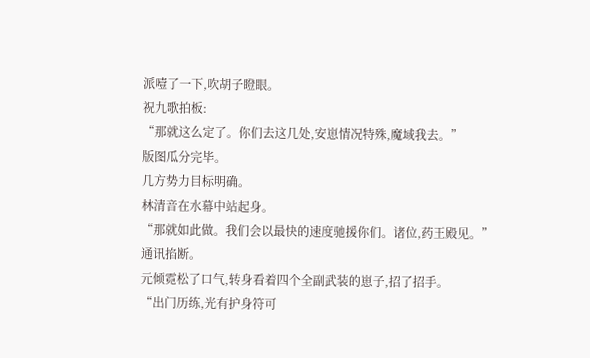派噎了一下,吹胡子瞪眼。
祝九歌拍板:
“那就这么定了。你们去这几处,安崽情况特殊,魔域我去。”
版图瓜分完毕。
几方势力目标明确。
林清音在水幕中站起身。
“那就如此做。我们会以最快的速度驰援你们。诸位,药王殿见。”
通讯掐断。
元倾霓松了口气,转身看着四个全副武装的崽子,招了招手。
“出门历练,光有护身符可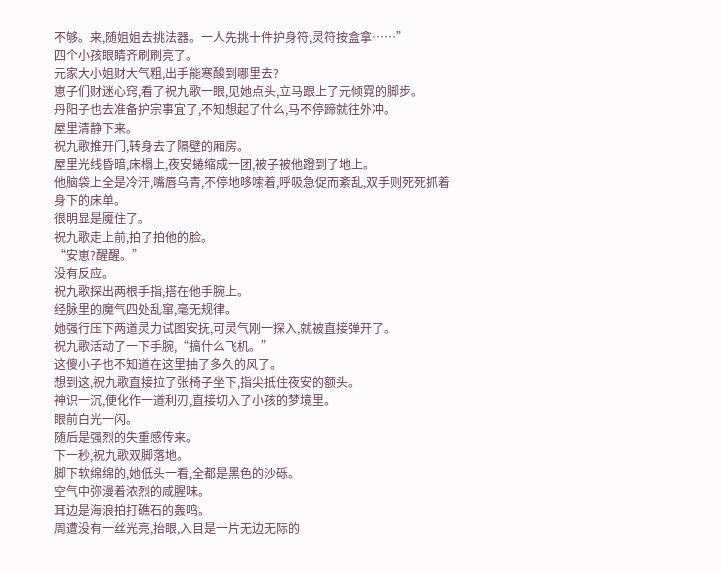不够。来,随姐姐去挑法器。一人先挑十件护身符,灵符按盒拿……”
四个小孩眼睛齐刷刷亮了。
元家大小姐财大气粗,出手能寒酸到哪里去?
崽子们财迷心窍,看了祝九歌一眼,见她点头,立马跟上了元倾霓的脚步。
丹阳子也去准备护宗事宜了,不知想起了什么,马不停蹄就往外冲。
屋里清静下来。
祝九歌推开门,转身去了隔壁的厢房。
屋里光线昏暗,床榻上,夜安蜷缩成一团,被子被他蹬到了地上。
他脑袋上全是冷汗,嘴唇乌青,不停地哆嗦着,呼吸急促而紊乱,双手则死死抓着身下的床单。
很明显是魇住了。
祝九歌走上前,拍了拍他的脸。
“安崽?醒醒。”
没有反应。
祝九歌探出两根手指,搭在他手腕上。
经脉里的魔气四处乱窜,毫无规律。
她强行压下两道灵力试图安抚,可灵气刚一探入,就被直接弹开了。
祝九歌活动了一下手腕,“搞什么飞机。”
这傻小子也不知道在这里抽了多久的风了。
想到这,祝九歌直接拉了张椅子坐下,指尖抵住夜安的额头。
神识一沉,便化作一道利刃,直接切入了小孩的梦境里。
眼前白光一闪。
随后是强烈的失重感传来。
下一秒,祝九歌双脚落地。
脚下软绵绵的,她低头一看,全都是黑色的沙砾。
空气中弥漫着浓烈的咸腥味。
耳边是海浪拍打礁石的轰鸣。
周遭没有一丝光亮,抬眼,入目是一片无边无际的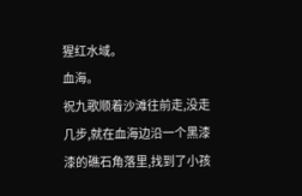猩红水域。
血海。
祝九歌顺着沙滩往前走,没走几步,就在血海边沿一个黑漆漆的礁石角落里,找到了小孩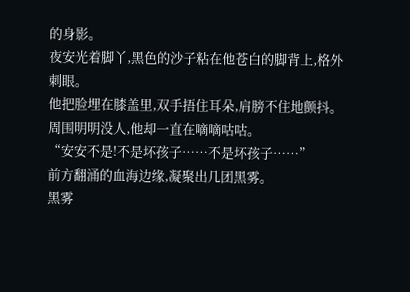的身影。
夜安光着脚丫,黑色的沙子粘在他苍白的脚背上,格外刺眼。
他把脸埋在膝盖里,双手捂住耳朵,肩膀不住地颤抖。
周围明明没人,他却一直在嘀嘀咕咕。
“安安不是!不是坏孩子……不是坏孩子……”
前方翻涌的血海边缘,凝聚出几团黑雾。
黑雾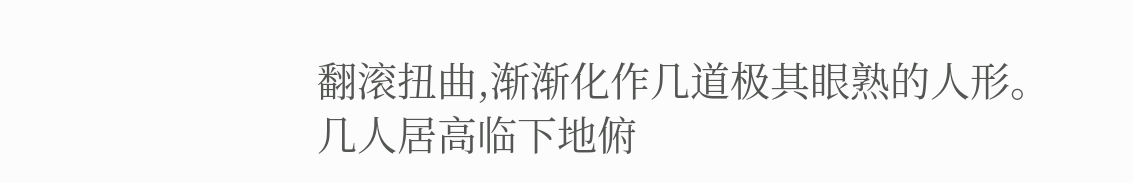翻滚扭曲,渐渐化作几道极其眼熟的人形。
几人居高临下地俯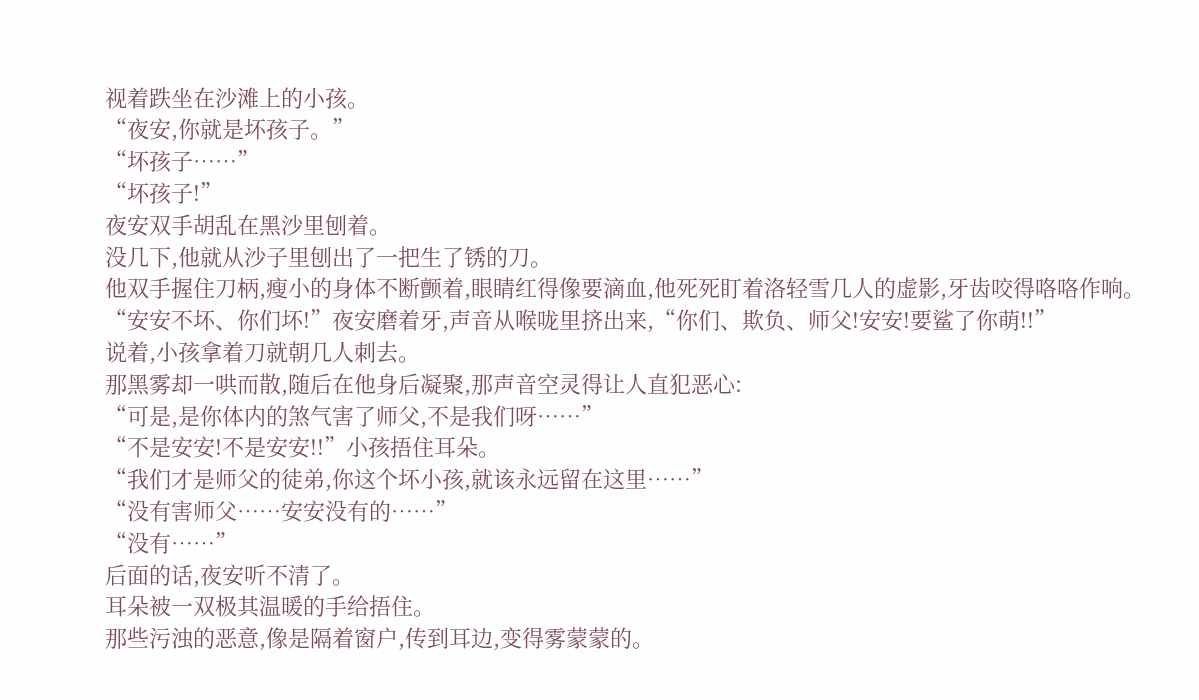视着跌坐在沙滩上的小孩。
“夜安,你就是坏孩子。”
“坏孩子……”
“坏孩子!”
夜安双手胡乱在黑沙里刨着。
没几下,他就从沙子里刨出了一把生了锈的刀。
他双手握住刀柄,瘦小的身体不断颤着,眼睛红得像要滴血,他死死盯着洛轻雪几人的虚影,牙齿咬得咯咯作响。
“安安不坏、你们坏!”夜安磨着牙,声音从喉咙里挤出来,“你们、欺负、师父!安安!要鲨了你萌!!”
说着,小孩拿着刀就朝几人刺去。
那黑雾却一哄而散,随后在他身后凝聚,那声音空灵得让人直犯恶心:
“可是,是你体内的煞气害了师父,不是我们呀……”
“不是安安!不是安安!!”小孩捂住耳朵。
“我们才是师父的徒弟,你这个坏小孩,就该永远留在这里……”
“没有害师父……安安没有的……”
“没有……”
后面的话,夜安听不清了。
耳朵被一双极其温暖的手给捂住。
那些污浊的恶意,像是隔着窗户,传到耳边,变得雾蒙蒙的。